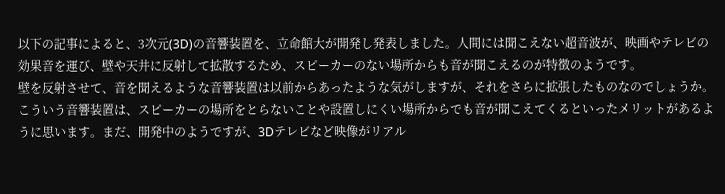以下の記事によると、3次元(3D)の音響装置を、立命館大が開発し発表しました。人間には聞こえない超音波が、映画やテレビの効果音を運び、壁や天井に反射して拡散するため、スピーカーのない場所からも音が聞こえるのが特徴のようです。
壁を反射させて、音を聞えるような音響装置は以前からあったような気がしますが、それをさらに拡張したものなのでしょうか。こういう音響装置は、スピーカーの場所をとらないことや設置しにくい場所からでも音が聞こえてくるといったメリットがあるように思います。まだ、開発中のようですが、3Dテレビなど映像がリアル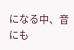になる中、音にも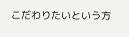こだわりたいという方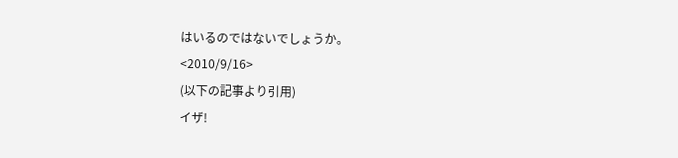はいるのではないでしょうか。
<2010/9/16>
(以下の記事より引用)
イザ!